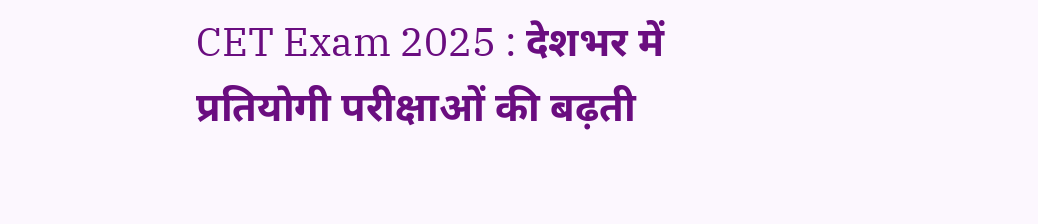CET Exam 2025 : देशभर में प्रतियोगी परीक्षाओं की बढ़ती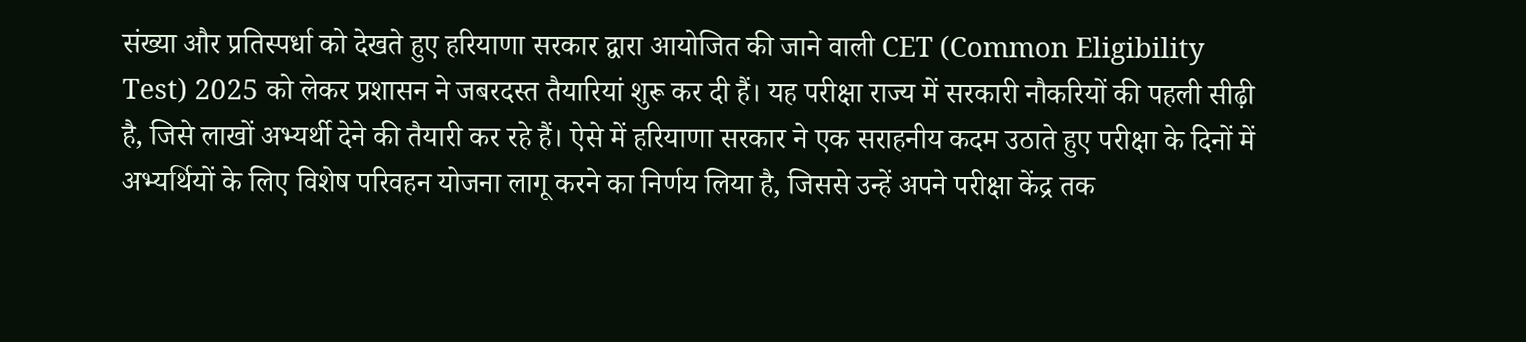संख्या और प्रतिस्पर्धा को देखते हुए हरियाणा सरकार द्वारा आयोजित की जाने वाली CET (Common Eligibility Test) 2025 को लेकर प्रशासन ने जबरदस्त तैयारियां शुरू कर दी हैं। यह परीक्षा राज्य में सरकारी नौकरियों की पहली सीढ़ी है, जिसे लाखों अभ्यर्थी देने की तैयारी कर रहे हैं। ऐसे में हरियाणा सरकार ने एक सराहनीय कदम उठाते हुए परीक्षा के दिनों में अभ्यर्थियों के लिए विशेष परिवहन योजना लागू करने का निर्णय लिया है, जिससे उन्हें अपने परीक्षा केंद्र तक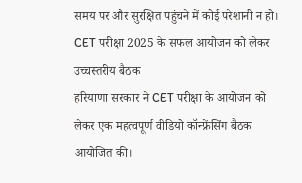समय पर और सुरक्षित पहुंचने में कोई परेशानी न हो।
CET परीक्षा 2025 के सफल आयोजन को लेकर उच्चस्तरीय बैठक
हरियाणा सरकार ने CET परीक्षा के आयोजन को लेकर एक महत्वपूर्ण वीडियो कॉन्फ्रेंसिंग बैठक आयोजित की।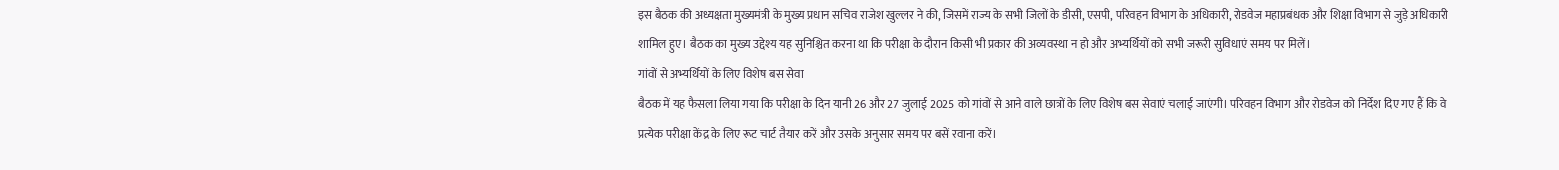इस बैठक की अध्यक्षता मुख्यमंत्री के मुख्य प्रधान सचिव राजेश खुल्लर ने की, जिसमें राज्य के सभी जिलों के डीसी, एसपी, परिवहन विभाग के अधिकारी, रोडवेज महाप्रबंधक और शिक्षा विभाग से जुड़े अधिकारी शामिल हुए। बैठक का मुख्य उद्देश्य यह सुनिश्चित करना था कि परीक्षा के दौरान किसी भी प्रकार की अव्यवस्था न हो और अभ्यर्थियों को सभी जरूरी सुविधाएं समय पर मिलें।
गांवों से अभ्यर्थियों के लिए विशेष बस सेवा
बैठक में यह फैसला लिया गया कि परीक्षा के दिन यानी 26 और 27 जुलाई 2025 को गांवों से आने वाले छात्रों के लिए विशेष बस सेवाएं चलाई जाएंगी। परिवहन विभाग और रोडवेज को निर्देश दिए गए हैं कि वे प्रत्येक परीक्षा केंद्र के लिए रूट चार्ट तैयार करें और उसके अनुसार समय पर बसें रवाना करें।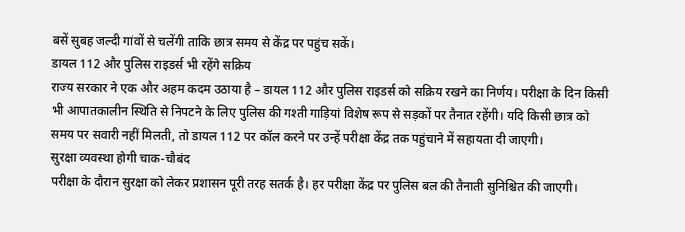बसें सुबह जल्दी गांवों से चलेंगी ताकि छात्र समय से केंद्र पर पहुंच सकें।
डायल 112 और पुलिस राइडर्स भी रहेंगे सक्रिय
राज्य सरकार ने एक और अहम कदम उठाया है – डायल 112 और पुलिस राइडर्स को सक्रिय रखने का निर्णय। परीक्षा के दिन किसी भी आपातकालीन स्थिति से निपटने के लिए पुलिस की गश्ती गाड़ियां विशेष रूप से सड़कों पर तैनात रहेंगी। यदि किसी छात्र को समय पर सवारी नहीं मिलती, तो डायल 112 पर कॉल करने पर उन्हें परीक्षा केंद्र तक पहुंचाने में सहायता दी जाएगी।
सुरक्षा व्यवस्था होगी चाक-चौबंद
परीक्षा के दौरान सुरक्षा को लेकर प्रशासन पूरी तरह सतर्क है। हर परीक्षा केंद्र पर पुलिस बल की तैनाती सुनिश्चित की जाएगी।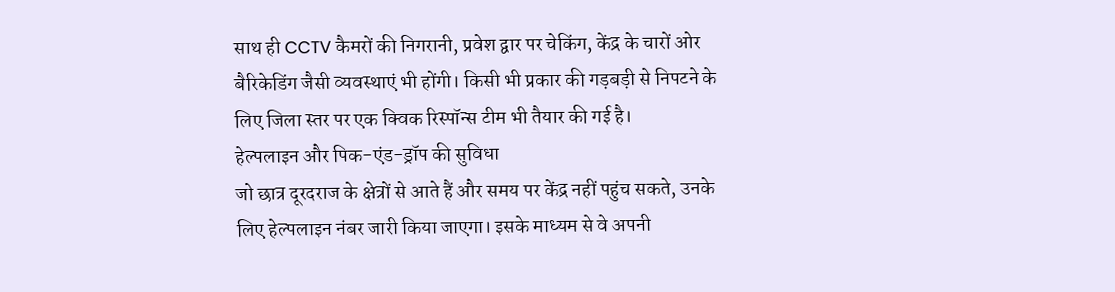साथ ही CCTV कैमरों की निगरानी, प्रवेश द्वार पर चेकिंग, केंद्र के चारों ओर बैरिकेडिंग जैसी व्यवस्थाएं भी होंगी। किसी भी प्रकार की गड़बड़ी से निपटने के लिए जिला स्तर पर एक क्विक रिस्पॉन्स टीम भी तैयार की गई है।
हेल्पलाइन और पिक-एंड-ड्रॉप की सुविधा
जो छात्र दूरदराज के क्षेत्रों से आते हैं और समय पर केंद्र नहीं पहुंच सकते, उनके लिए हेल्पलाइन नंबर जारी किया जाएगा। इसके माध्यम से वे अपनी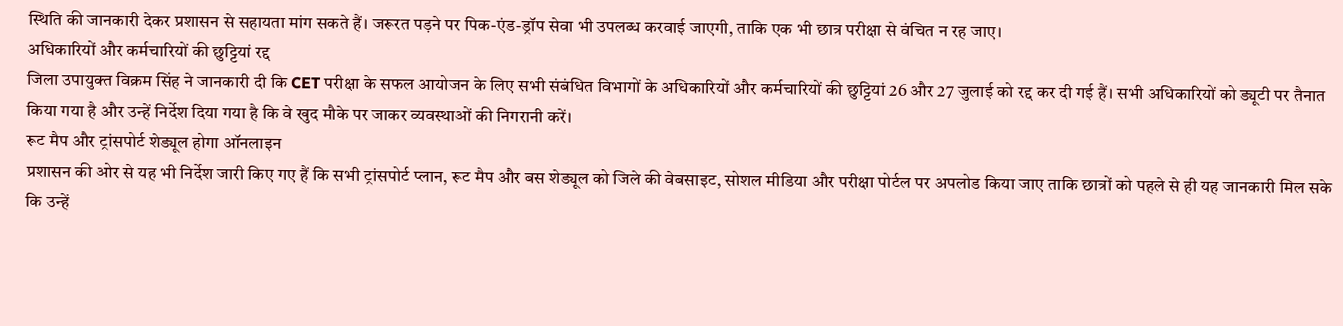स्थिति की जानकारी देकर प्रशासन से सहायता मांग सकते हैं। जरूरत पड़ने पर पिक-एंड-ड्रॉप सेवा भी उपलब्ध करवाई जाएगी, ताकि एक भी छात्र परीक्षा से वंचित न रह जाए।
अधिकारियों और कर्मचारियों की छुट्टियां रद्द
जिला उपायुक्त विक्रम सिंह ने जानकारी दी कि CET परीक्षा के सफल आयोजन के लिए सभी संबंधित विभागों के अधिकारियों और कर्मचारियों की छुट्टियां 26 और 27 जुलाई को रद्द कर दी गई हैं। सभी अधिकारियों को ड्यूटी पर तैनात किया गया है और उन्हें निर्देश दिया गया है कि वे खुद मौके पर जाकर व्यवस्थाओं की निगरानी करें।
रूट मैप और ट्रांसपोर्ट शेड्यूल होगा ऑनलाइन
प्रशासन की ओर से यह भी निर्देश जारी किए गए हैं कि सभी ट्रांसपोर्ट प्लान, रूट मैप और बस शेड्यूल को जिले की वेबसाइट, सोशल मीडिया और परीक्षा पोर्टल पर अपलोड किया जाए ताकि छात्रों को पहले से ही यह जानकारी मिल सके कि उन्हें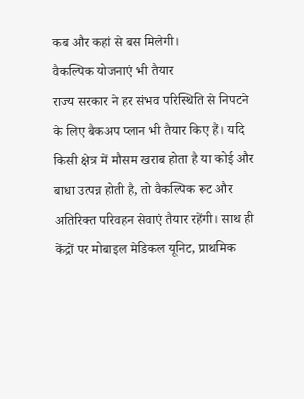कब और कहां से बस मिलेगी।
वैकल्पिक योजनाएं भी तैयार
राज्य सरकार ने हर संभव परिस्थिति से निपटने के लिए बैकअप प्लान भी तैयार किए हैं। यदि किसी क्षेत्र में मौसम खराब होता है या कोई और बाधा उत्पन्न होती है, तो वैकल्पिक रूट और अतिरिक्त परिवहन सेवाएं तैयार रहेंगी। साथ ही केंद्रों पर मोबाइल मेडिकल यूनिट, प्राथमिक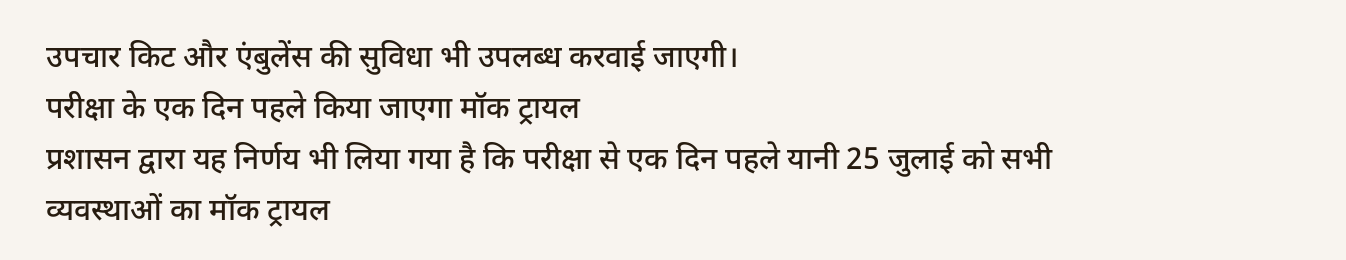उपचार किट और एंबुलेंस की सुविधा भी उपलब्ध करवाई जाएगी।
परीक्षा के एक दिन पहले किया जाएगा मॉक ट्रायल
प्रशासन द्वारा यह निर्णय भी लिया गया है कि परीक्षा से एक दिन पहले यानी 25 जुलाई को सभी व्यवस्थाओं का मॉक ट्रायल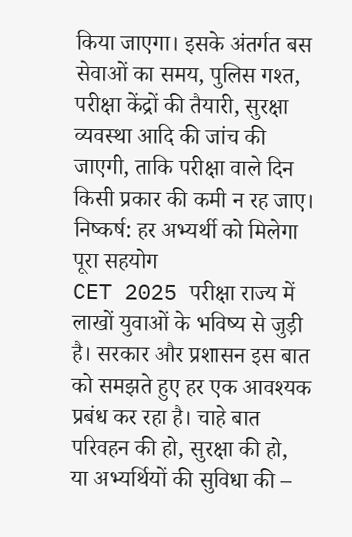किया जाएगा। इसके अंतर्गत बस सेवाओं का समय, पुलिस गश्त, परीक्षा केंद्रों की तैयारी, सुरक्षा व्यवस्था आदि की जांच की जाएगी, ताकि परीक्षा वाले दिन किसी प्रकार की कमी न रह जाए।
निष्कर्ष: हर अभ्यर्थी को मिलेगा पूरा सहयोग
CET 2025 परीक्षा राज्य में लाखों युवाओं के भविष्य से जुड़ी है। सरकार और प्रशासन इस बात को समझते हुए हर एक आवश्यक प्रबंध कर रहा है। चाहे बात परिवहन की हो, सुरक्षा की हो, या अभ्यर्थियों की सुविधा की –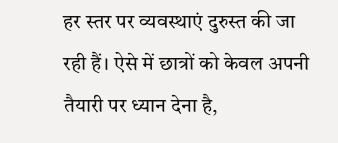हर स्तर पर व्यवस्थाएं दुरुस्त की जा रही हैं। ऐसे में छात्रों को केवल अपनी तैयारी पर ध्यान देना है,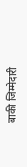बाकी जिम्मेदारी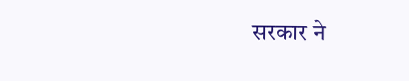सरकार ने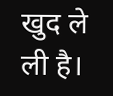खुद ले ली है।